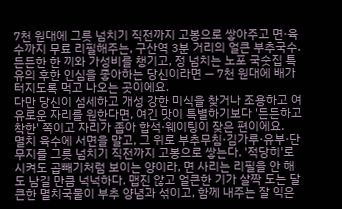7천 원대에 그릇 넘치기 직전까지 고봉으로 쌓아주고 면·육수까지 무료 리필해주는, 구산역 3분 거리의 얼큰 부추국수.
든든한 한 끼와 가성비를 챙기고, 정 넘치는 노포 국숫집 특유의 후한 인심을 좋아하는 당신이라면 — 7천 원대에 배가 터지도록 먹고 나오는 곳이에요.
다만 당신이 섬세하고 개성 강한 미식을 찾거나 조용하고 여유로운 자리를 원한다면, 여긴 맛이 특별하기보다 '든든하고 착한' 쪽이고 자리가 좁아 합석·웨이팅이 잦은 편이에요.
멸치 육수에 서면을 말고, 그 위로 부추무침·김가루·유부·단무지를 그릇 넘치기 직전까지 고봉으로 쌓는다. '적당히'로 시켜도 곱빼기처럼 보이는 양이라, 면 사리는 리필을 안 해도 남길 만큼 넉넉하다. 맵진 않고 얼큰한 기가 살짝 도는 달큰한 멸치국물이 부추 양념과 섞이고, 함께 내주는 잘 익은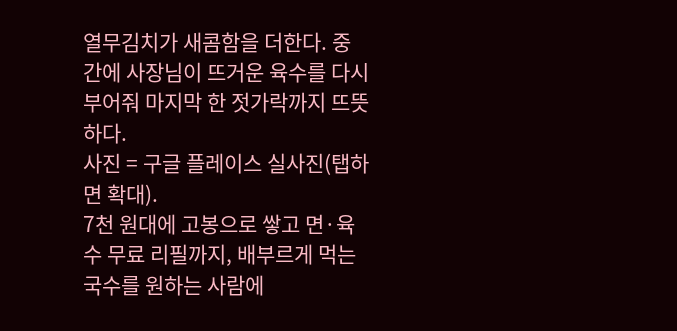열무김치가 새콤함을 더한다. 중간에 사장님이 뜨거운 육수를 다시 부어줘 마지막 한 젓가락까지 뜨뜻하다.
사진 = 구글 플레이스 실사진(탭하면 확대).
7천 원대에 고봉으로 쌓고 면·육수 무료 리필까지, 배부르게 먹는 국수를 원하는 사람에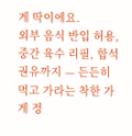게 딱이에요.
외부 음식 반입 허용, 중간 육수 리필, 합석 권유까지 — 든든히 먹고 가라는 착한 가게 정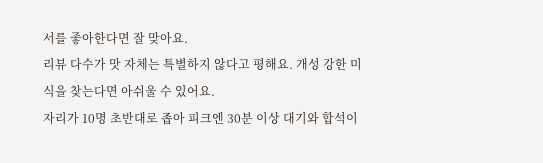서를 좋아한다면 잘 맞아요.
리뷰 다수가 맛 자체는 특별하지 않다고 평해요. 개성 강한 미식을 찾는다면 아쉬울 수 있어요.
자리가 10명 초반대로 좁아 피크엔 30분 이상 대기와 합석이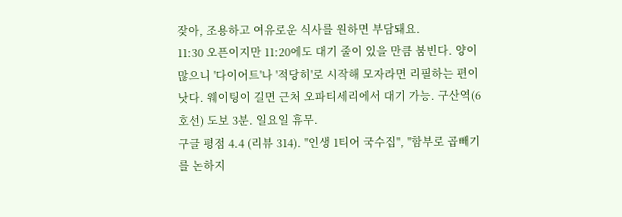잦아, 조용하고 여유로운 식사를 원하면 부담돼요.
11:30 오픈이지만 11:20에도 대기 줄이 있을 만큼 붐빈다. 양이 많으니 '다이어트'나 '적당히'로 시작해 모자라면 리필하는 편이 낫다. 웨이팅이 길면 근처 오파티세리에서 대기 가능. 구산역(6호선) 도보 3분. 일요일 휴무.
구글 평점 4.4 (리뷰 314). "인생 1티어 국수집", "함부로 곱빼기를 논하지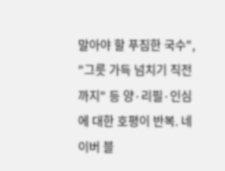말아야 할 푸짐한 국수", "그릇 가득 넘치기 직전까지" 등 양·리필·인심에 대한 호평이 반복. 네이버 블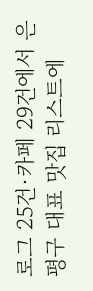로그 25건·카페 29건에서 은평구 대표 맛집 리스트에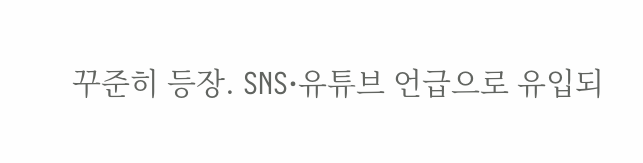꾸준히 등장. SNS·유튜브 언급으로 유입되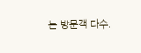는 방문객 다수.